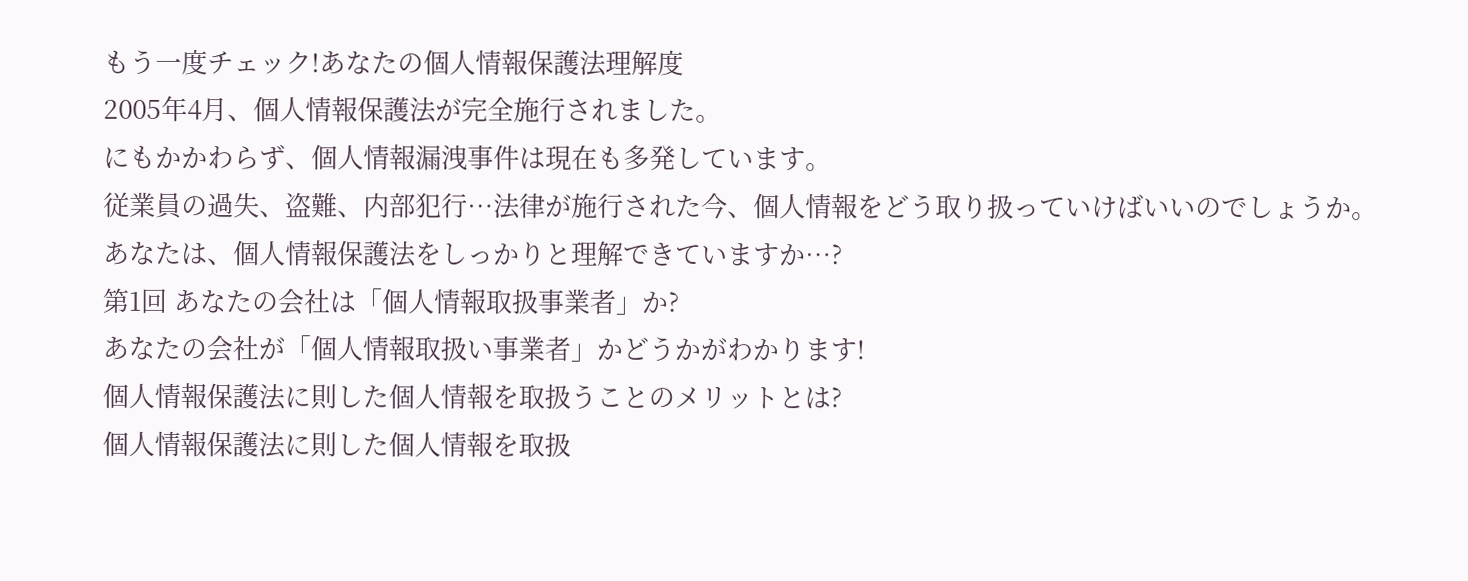もう一度チェック!あなたの個人情報保護法理解度
2005年4月、個人情報保護法が完全施行されました。
にもかかわらず、個人情報漏洩事件は現在も多発しています。
従業員の過失、盗難、内部犯行…法律が施行された今、個人情報をどう取り扱っていけばいいのでしょうか。
あなたは、個人情報保護法をしっかりと理解できていますか…?
第1回 あなたの会社は「個人情報取扱事業者」か?
あなたの会社が「個人情報取扱い事業者」かどうかがわかります!
個人情報保護法に則した個人情報を取扱うことのメリットとは?
個人情報保護法に則した個人情報を取扱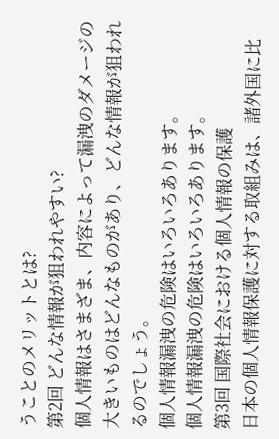うことのメリットとは?
第2回 どんな情報が狙われやすい?
個人情報はさまざま、内容によって漏洩のダメージの大きいものはどんなものがあり、どんな情報が狙われるのでしょう。
個人情報漏洩の危険はいろいろあります。
個人情報漏洩の危険はいろいろあります。
第3回 国際社会における個人情報の保護
日本の個人情報保護に対する取組みは、諸外国に比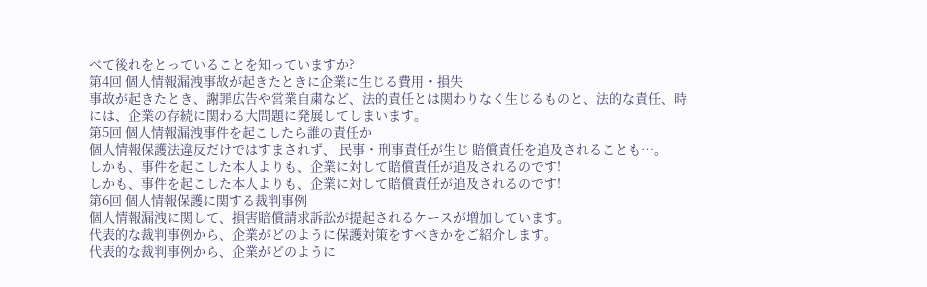べて後れをとっていることを知っていますか?
第4回 個人情報漏洩事故が起きたときに企業に生じる費用・損失
事故が起きたとき、謝罪広告や営業自粛など、法的責任とは関わりなく生じるものと、法的な責任、時には、企業の存続に関わる大問題に発展してしまいます。
第5回 個人情報漏洩事件を起こしたら誰の責任か
個人情報保護法違反だけではすまされず、 民事・刑事責任が生じ 賠償責任を追及されることも…。
しかも、事件を起こした本人よりも、企業に対して賠償責任が追及されるのです!
しかも、事件を起こした本人よりも、企業に対して賠償責任が追及されるのです!
第6回 個人情報保護に関する裁判事例
個人情報漏洩に関して、損害賠償請求訴訟が提起されるケースが増加しています。
代表的な裁判事例から、企業がどのように保護対策をすべきかをご紹介します。
代表的な裁判事例から、企業がどのように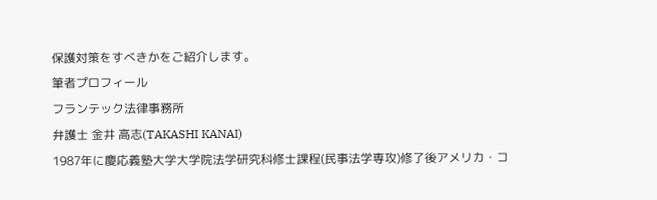保護対策をすべきかをご紹介します。
筆者プロフィール
フランテック法律事務所
弁護士 金井 高志(TAKASHI KANAI)
1987年に慶応義塾大学大学院法学研究科修士課程(民事法学専攻)修了後アメリカ・コ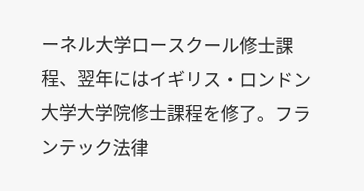ーネル大学ロースクール修士課程、翌年にはイギリス・ロンドン大学大学院修士課程を修了。フランテック法律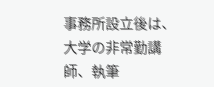事務所設立後は、大学の非常勤講師、執筆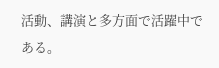活動、講演と多方面で活躍中である。